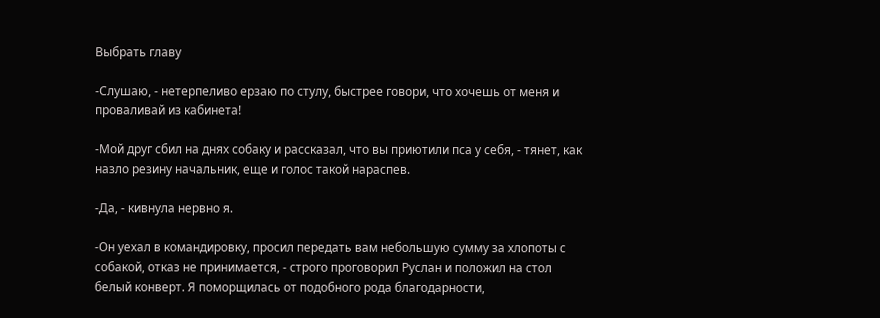Выбрать главу

-Слушаю, - нетерпеливо ерзаю по стулу, быстрее говори, что хочешь от меня и проваливай из кабинета!

-Мой друг сбил на днях собаку и рассказал, что вы приютили пса у себя, - тянет, как назло резину начальник, еще и голос такой нараспев.

-Да, - кивнула нервно я.

-Он уехал в командировку, просил передать вам небольшую сумму за хлопоты с собакой, отказ не принимается, - строго проговорил Руслан и положил на стол белый конверт. Я поморщилась от подобного рода благодарности,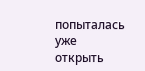попыталась уже открыть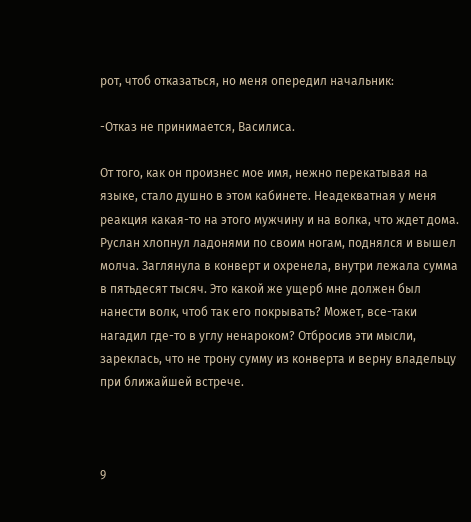рот, чтоб отказаться, но меня опередил начальник:

-Отказ не принимается, Василиса.

От того, как он произнес мое имя, нежно перекатывая на языке, стало душно в этом кабинете. Неадекватная у меня реакция какая-то на этого мужчину и на волка, что ждет дома. Руслан хлопнул ладонями по своим ногам, поднялся и вышел молча. Заглянула в конверт и охренела, внутри лежала сумма в пятьдесят тысяч. Это какой же ущерб мне должен был нанести волк, чтоб так его покрывать? Может, все-таки нагадил где-то в углу ненароком? Отбросив эти мысли, зареклась, что не трону сумму из конверта и верну владельцу при ближайшей встрече.



9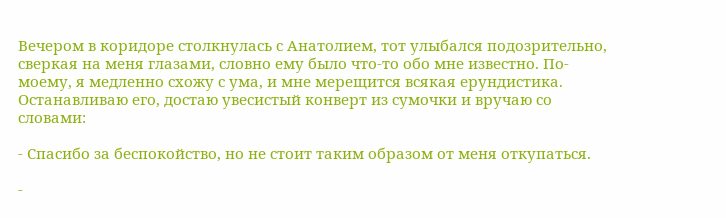Вечером в коридоре столкнулась с Анатолием, тот улыбался подозрительно, сверкая на меня глазами, словно ему было что-то обо мне известно. По-моему, я медленно схожу с ума, и мне мерещится всякая ерундистика. Останавливаю его, достаю увесистый конверт из сумочки и вручаю со словами:

- Спасибо за беспокойство, но не стоит таким образом от меня откупаться.

-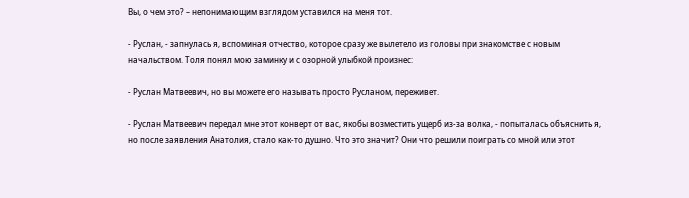Вы, о чем это? – непонимающим взглядом уставился на меня тот.

- Руслан, - запнулась я, вспоминая отчество, которое сразу же вылетело из головы при знакомстве с новым начальством. Толя понял мою заминку и с озорной улыбкой произнес:

- Руслан Матвеевич, но вы можете его называть просто Русланом, переживет.

- Руслан Матвеевич передал мне этот конверт от вас, якобы возместить ущерб из-за волка, - попыталась объяснить я, но после заявления Анатолия, стало как-то душно. Что это значит? Они что решили поиграть со мной или этот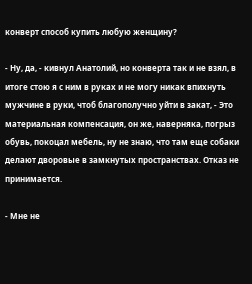конверт способ купить любую женщину?

- Ну, да, - кивнул Анатолий, но конверта так и не взял, в итоге стою я с ним в руках и не могу никак впихнуть мужчине в руки, чтоб благополучно уйти в закат, - Это материальная компенсация, он же, наверняка, погрыз обувь, покоцал мебель, ну не знаю, что там еще собаки делают дворовые в замкнутых пространствах. Отказ не принимается.

- Мне не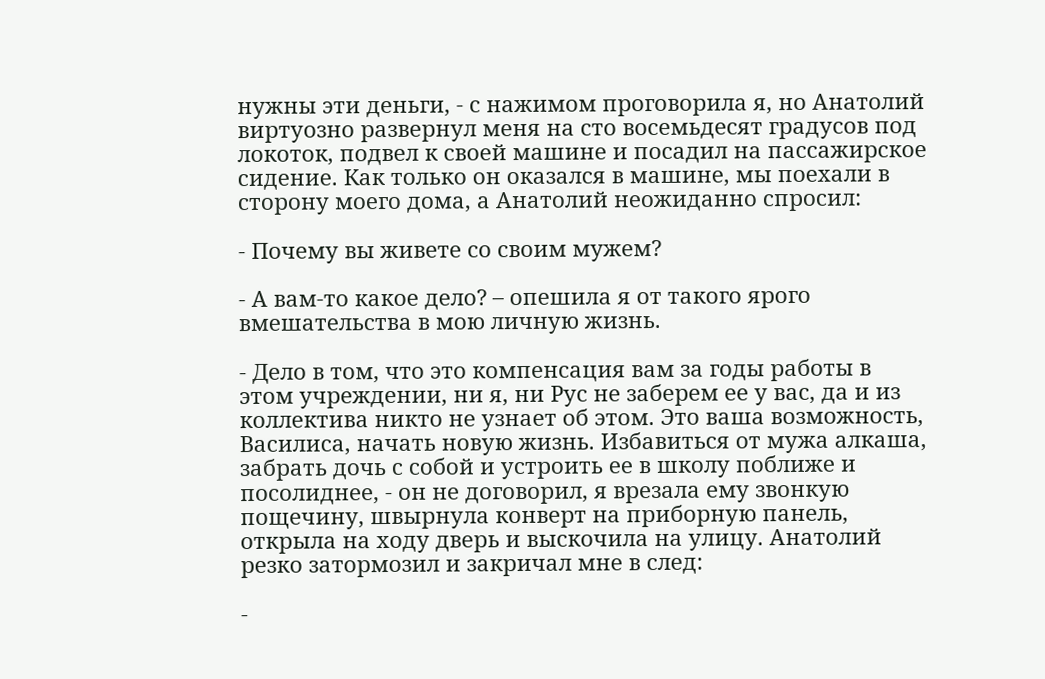нужны эти деньги, - с нажимом проговорила я, но Анатолий виртуозно развернул меня на сто восемьдесят градусов под локоток, подвел к своей машине и посадил на пассажирское сидение. Как только он оказался в машине, мы поехали в сторону моего дома, а Анатолий неожиданно спросил:

- Почему вы живете со своим мужем?

- А вам-то какое дело? – опешила я от такого ярого вмешательства в мою личную жизнь.

- Дело в том, что это компенсация вам за годы работы в этом учреждении, ни я, ни Рус не заберем ее у вас, да и из коллектива никто не узнает об этом. Это ваша возможность, Василиса, начать новую жизнь. Избавиться от мужа алкаша, забрать дочь с собой и устроить ее в школу поближе и посолиднее, - он не договорил, я врезала ему звонкую пощечину, швырнула конверт на приборную панель, открыла на ходу дверь и выскочила на улицу. Анатолий резко затормозил и закричал мне в след:

-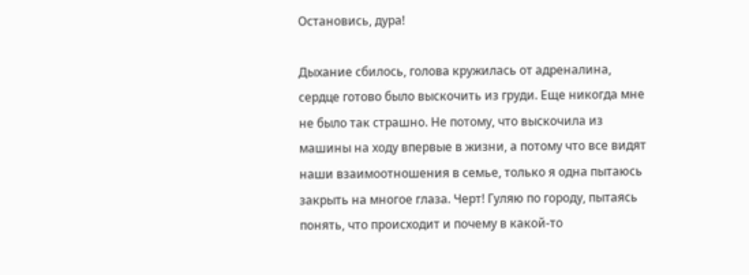Остановись, дура!

Дыхание сбилось, голова кружилась от адреналина, сердце готово было выскочить из груди. Еще никогда мне не было так страшно. Не потому, что выскочила из машины на ходу впервые в жизни, а потому что все видят наши взаимоотношения в семье, только я одна пытаюсь закрыть на многое глаза. Черт! Гуляю по городу, пытаясь понять, что происходит и почему в какой-то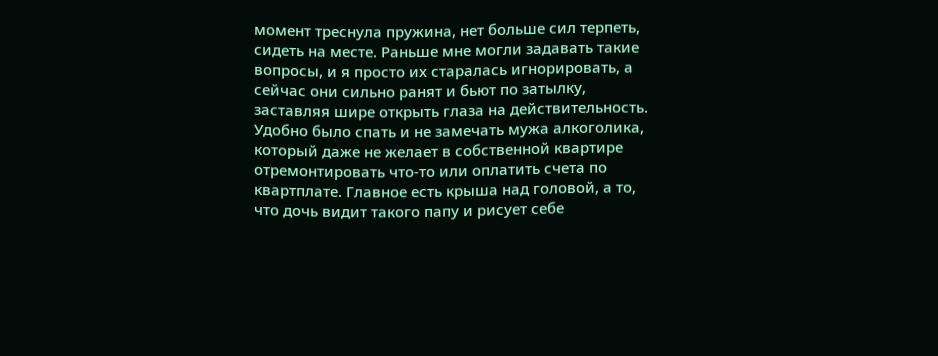момент треснула пружина, нет больше сил терпеть, сидеть на месте. Раньше мне могли задавать такие вопросы, и я просто их старалась игнорировать, а сейчас они сильно ранят и бьют по затылку, заставляя шире открыть глаза на действительность. Удобно было спать и не замечать мужа алкоголика, который даже не желает в собственной квартире отремонтировать что-то или оплатить счета по квартплате. Главное есть крыша над головой, а то, что дочь видит такого папу и рисует себе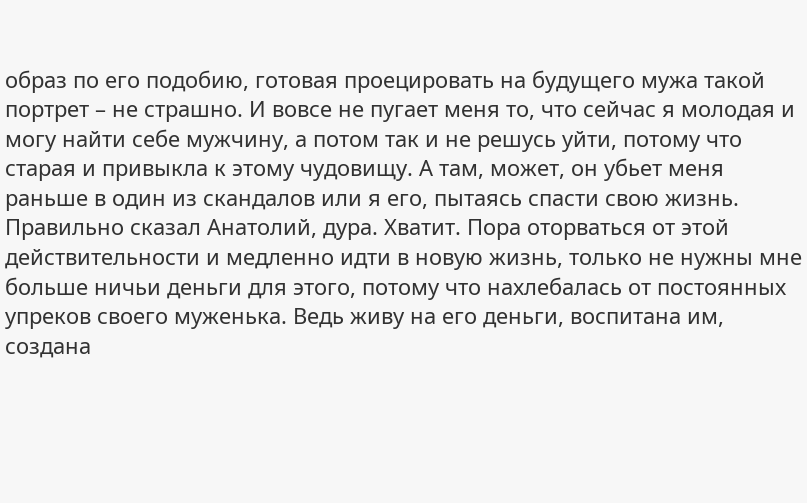образ по его подобию, готовая проецировать на будущего мужа такой портрет – не страшно. И вовсе не пугает меня то, что сейчас я молодая и могу найти себе мужчину, а потом так и не решусь уйти, потому что старая и привыкла к этому чудовищу. А там, может, он убьет меня раньше в один из скандалов или я его, пытаясь спасти свою жизнь. Правильно сказал Анатолий, дура. Хватит. Пора оторваться от этой действительности и медленно идти в новую жизнь, только не нужны мне больше ничьи деньги для этого, потому что нахлебалась от постоянных упреков своего муженька. Ведь живу на его деньги, воспитана им, создана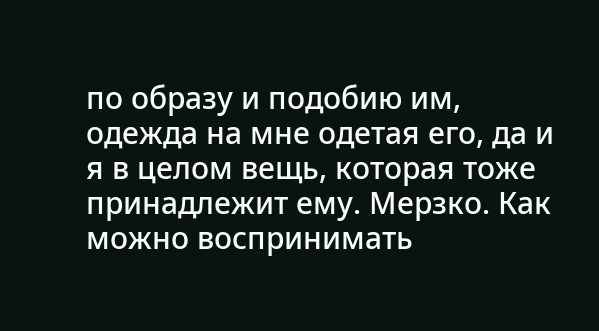по образу и подобию им, одежда на мне одетая его, да и я в целом вещь, которая тоже принадлежит ему. Мерзко. Как можно воспринимать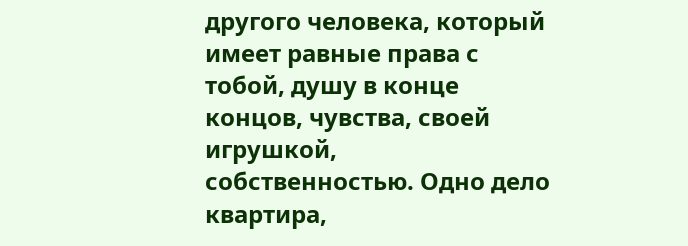другого человека, который имеет равные права с тобой, душу в конце концов, чувства, своей игрушкой, собственностью. Одно дело квартира,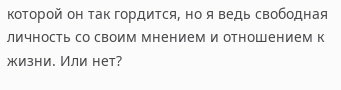которой он так гордится, но я ведь свободная личность со своим мнением и отношением к жизни. Или нет?